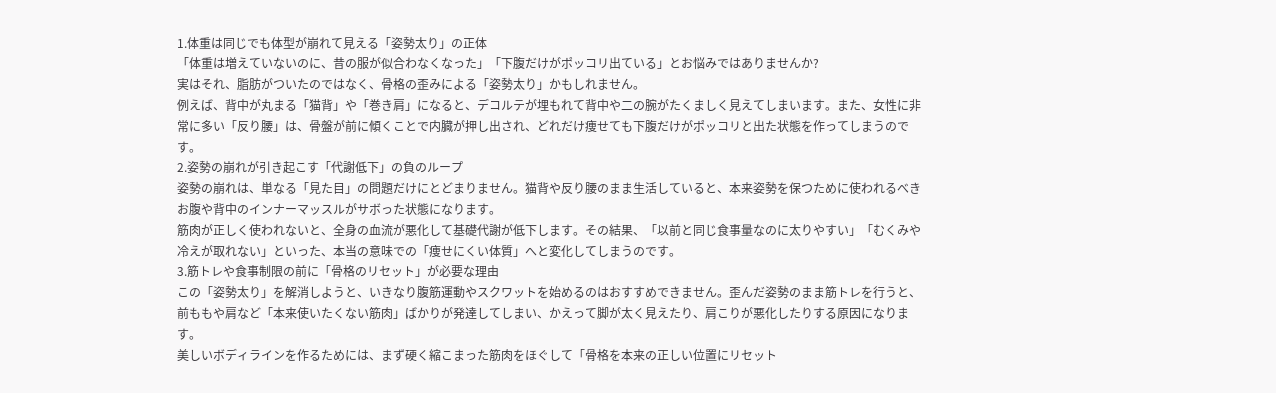1.体重は同じでも体型が崩れて見える「姿勢太り」の正体
「体重は増えていないのに、昔の服が似合わなくなった」「下腹だけがポッコリ出ている」とお悩みではありませんか?
実はそれ、脂肪がついたのではなく、骨格の歪みによる「姿勢太り」かもしれません。
例えば、背中が丸まる「猫背」や「巻き肩」になると、デコルテが埋もれて背中や二の腕がたくましく見えてしまいます。また、女性に非常に多い「反り腰」は、骨盤が前に傾くことで内臓が押し出され、どれだけ痩せても下腹だけがポッコリと出た状態を作ってしまうのです。
2.姿勢の崩れが引き起こす「代謝低下」の負のループ
姿勢の崩れは、単なる「見た目」の問題だけにとどまりません。猫背や反り腰のまま生活していると、本来姿勢を保つために使われるべきお腹や背中のインナーマッスルがサボった状態になります。
筋肉が正しく使われないと、全身の血流が悪化して基礎代謝が低下します。その結果、「以前と同じ食事量なのに太りやすい」「むくみや冷えが取れない」といった、本当の意味での「痩せにくい体質」へと変化してしまうのです。
3.筋トレや食事制限の前に「骨格のリセット」が必要な理由
この「姿勢太り」を解消しようと、いきなり腹筋運動やスクワットを始めるのはおすすめできません。歪んだ姿勢のまま筋トレを行うと、前ももや肩など「本来使いたくない筋肉」ばかりが発達してしまい、かえって脚が太く見えたり、肩こりが悪化したりする原因になります。
美しいボディラインを作るためには、まず硬く縮こまった筋肉をほぐして「骨格を本来の正しい位置にリセット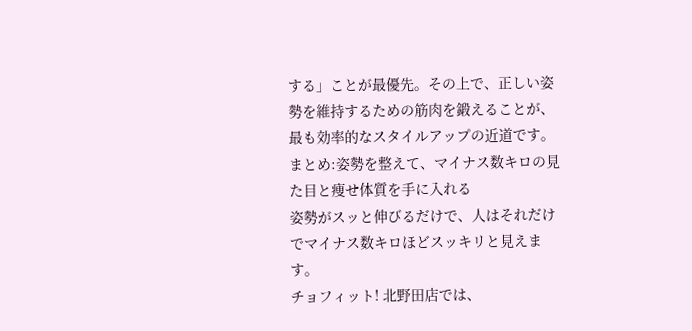する」ことが最優先。その上で、正しい姿勢を維持するための筋肉を鍛えることが、最も効率的なスタイルアップの近道です。
まとめ:姿勢を整えて、マイナス数キロの見た目と痩せ体質を手に入れる
姿勢がスッと伸びるだけで、人はそれだけでマイナス数キロほどスッキリと見えます。
チョフィット! 北野田店では、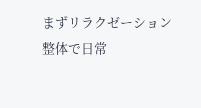まずリラクゼーション整体で日常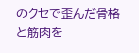のクセで歪んだ骨格と筋肉を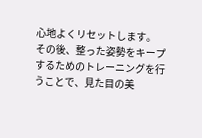心地よくリセットします。
その後、整った姿勢をキープするためのトレーニングを行うことで、見た目の美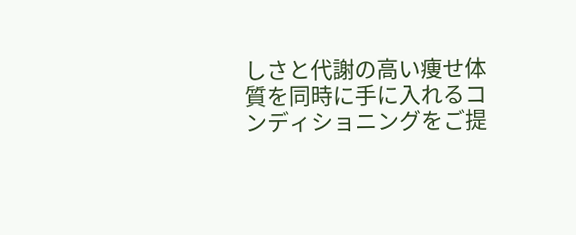しさと代謝の高い痩せ体質を同時に手に入れるコンディショニングをご提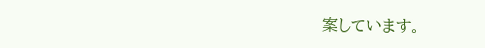案しています。